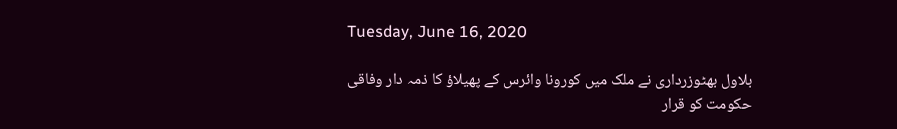Tuesday, June 16, 2020

بلاول بھٹوزرداری نے ملک میں کورونا وائرس کے پھیلاؤ کا ذمہ دار وفاقی حکومت کو قرار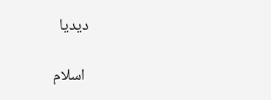دیدیا

 اسلام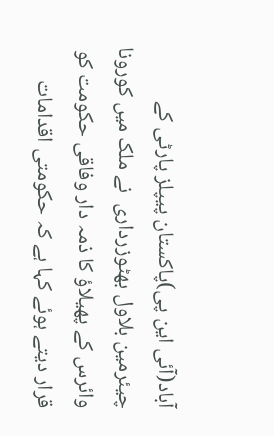آباد(آئی این پی)پاکستان پیپلز پارٹی کے چیئرمین بلاول بھٹوزرداری  نے ملک میں کورونا وائرس کے پھیلاؤ کا ذمہ دار وفاقی حکومت کو قرار دیتے ہوئے کہا ہے کہ حکومتی اقدامات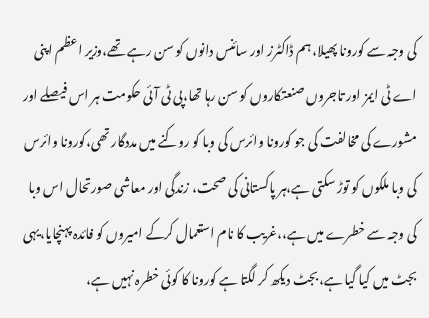کی وجہ سے کورونا پھیلا،ہم ڈاکٹرز اور سائنس دانوں کو سن رہے تھے،وزیر اعظم اپنی اے ٹی ایمز اور تاجروں صنعتکاروں کو سن رہا تھا،پی ٹی آئی حکومت ہر اس فیصلے اور مشورے کی مخالفت کی جو کورونا وائرس کی وبا کو روکنے میں مددگار تھی،کورونا وائرس کی وبا ملکوں کو توڑ سکتی ہے،ہر پاکستانی کی صحت، زندگی اور معاشی صورتحال اس وبا کی وجہ سے خطرے میں ہے،،غریب کا نام استعمال کرکے امیروں کو فائدہ پہنچایا،یہی بجٹ میں کیا گیا ہے،بجٹ دیکھ کر لگتا ہے کورونا کا کوئی خطرہ نہیں ہے،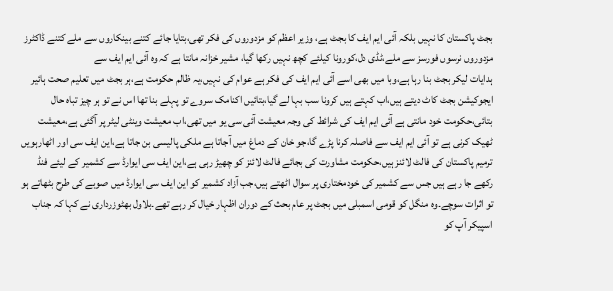بجٹ پاکستان کا نہیں بلکہ آئی ایم ایف کا بجٹ ہے، وزیر اعظم کو مزدوروں کی فکر تھی،بتایا جائے کتنے بینکاروں سے ملے کتنے ڈاکٹرز مزدوروں نرسوں فورسز سے ملے،ٹڈی دل،کورونا کیلئے کچھ نہیں رکھا گیا، مشیر خزانہ مانتا ہے کہ وہ آئی ایم ایف سے
ہدایات لیکر بجٹ بنا رہا ہے،وبا میں بھی اسے آئی ایم ایف کی فکر ہے عوام کی نہیں،یہ ظالم حکومت ہے،ہر بجٹ میں تعلیم صحت ہائیر ایجوکیشن بجٹ کاٹ دیتے ہیں،اب کہتے ہیں کرونا سب بہا لے گیا،بتائیں اکنامک سروے تو پہلے بنا تھا اس نے تو ہر چیز تباہ حال بتائی،حکومت خود مانتی ہے آئی ایم ایف کی شرائط کی وجہ معیشت آئی سی یو میں تھی،اب معیشت وینٹی لیٹر پر آگئی ہے،معیشت ٹھیک کرنی ہے تو آئی ایم ایف سے فاصلہ کرنا پڑے گا،جو خان کے دماغ میں آجاتا ہے ملکی پالیسی بن جاتا ہے،این ایف سی اور اٹھارہویں ترمیم پاکستان کی فالٹ لائنز ہیں،حکومت مشاورت کی بجائے فالٹ لائنز کو چھیڑ رہی ہے،این ایف سی ایوارڈ سے کشمیر کے لیئے فنڈ رکھے جا رہے ہیں جس سے کشمیر کی خودمختاری پر سوال اٹھتے ہیں،جب آزاد کشمیر کو این ایف سی ایوارڈ میں صوبے کی طرح بٹھاتے ہو تو اثرات سوچے۔وہ منگل کو قومی اسمبلی میں بجٹ پر عام بحث کے دوران اظہار خیال کر رہے تھے۔بلاول بھٹوزرداری نے کہا کہ جناب اسپیکر آپ کو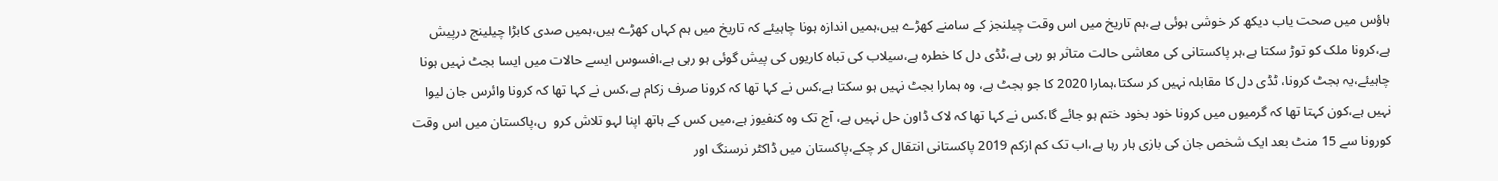ہاؤس میں صحت یاب دیکھ کر خوشی ہوئی ہے،ہم تاریخ میں اس وقت چیلنجز کے سامنے کھڑے ہیں،ہمیں اندازہ ہونا چاہیئے کہ تاریخ میں ہم کہاں کھڑے ہیں،ہمیں صدی کابڑا چیلینج درپیش ہے،کرونا ملک کو توڑ سکتا ہے،ہر پاکستانی کی معاشی حالت متاثر ہو رہی ہے،ٹڈی دل کا خطرہ ہے،سیلاب کی تباہ کاریوں کی پیش گوئی ہو رہی ہے،افسوس ایسے حالات میں ایسا بجٹ نہیں ہونا چاہیئے،یہ بجٹ کرونا، ٹڈی دل کا مقابلہ نہیں کر سکتا،ہمارا 2020 کا جو بجٹ ہے، وہ ہمارا بجٹ نہیں ہو سکتا ہے،کس نے کہا تھا کہ کرونا صرف زکام ہے،کس نے کہا تھا کہ کرونا وائرس جان لیوا نہیں ہے،کون کہتا تھا کہ گرمیوں میں کرونا خود بخود ختم ہو جائے گا،کس نے کہا تھا کہ لاک ڈاون حل نہیں ہے، آج تک وہ کنفیوز ہے،میں کس کے ہاتھ اپنا لہو تلاش کرو  ں،پاکستان میں اس وقت کورونا سے 15 منٹ بعد ایک شخص جان کی بازی ہار رہا ہے،اب تک کم ازکم 2019 پاکستانی انتقال کر چکے،پاکستان میں ڈاکٹر نرسنگ اور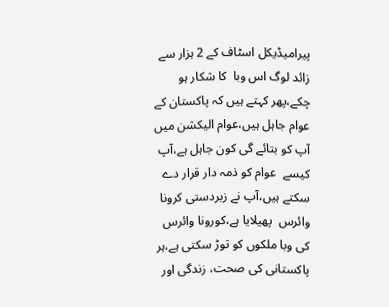پیرامیڈیکل اسٹاف کے 2 ہزار سے زائد لوگ اس وبا  کا شکار ہو چکے،پھر کہتے ہیں کہ پاکستان کے عوام جاہل ہیں،عوام الیکشن میں آپ کو بتائے گی کون جاہل ہے،آپ کیسے  عوام کو ذمہ دار قرار دے سکتے ہیں،آپ نے زبردستی کرونا وائرس  پھیلایا ہے،کورونا وائرس کی وبا ملکوں کو توڑ سکتی ہے،ہر پاکستانی کی صحت، زندگی اور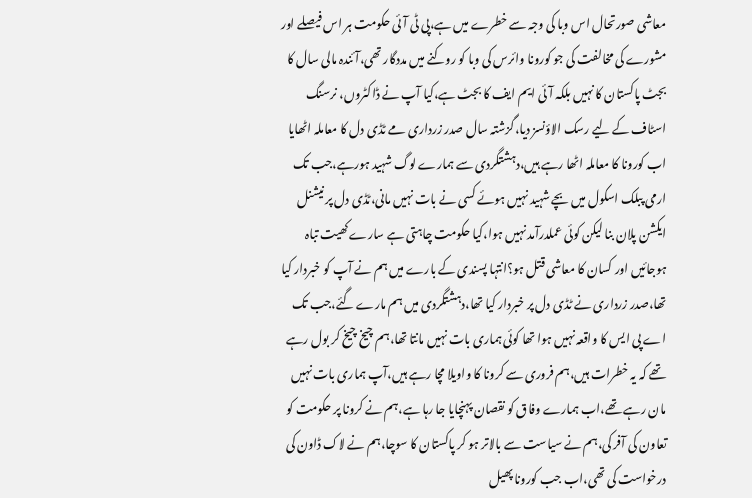معاشی صورتحال اس وبا کی وجہ سے خطرے میں ہے،پی ٹی آئی حکومت ہر اس فیصلے اور مشورے کی مخالفت کی جو کورونا وائرس کی وبا کو روکنے میں مددگار تھی،آئندہ مالی سال کا بجٹ پاکستان کا نہیں بلکہ آئی ایم ایف کا بجٹ ہے،کیا آپ نے ڈاکٹروں، نرسنگ اسٹاف کے لیے رسک الاؤنسز دیا،گزشتہ سال صدر زرداری مے ٹڈی دل کا معاملہ اٹھایا اب کورونا کا معاملہ اٹھا رہے ہیں،دہشتگردی سے ہمارے لوگ شہید ہورہے،جب تک ارمی پبلک اسکول میں بچے شہید نہیں ہوئے کسی نے بات نہیں مانی،ٹڈی دل پر نیشنل ایکشن پلان بنا لیکن کوئی عملدرآمد نہیں ہوا،کیا حکومت چاہتی ہے سارے کھیت تباہ ہوجائیں اور کسان کا معاشی قتل ہو؟انتہا پسندی کے بارے میں ہم نے آپ کو خبردار کیا تھا،صدر زرداری نے ٹڈی دل پر خبردار کیا تھا،دہشتگردی میں ہم مارے گئے،جب تک اے پی ایس کا واقعہ نہیں ہوا تھا کوئی ہماری بات نہیں مانتا تھا،ہم چیخ چیخ کر بول رہے تھے کہ یہ خطرات ہیں،ہم فروری سے کرونا کا واویلا مچا رہے ہیں،آپ ہماری بات نہیں مان رہے تھے،اب ہمارے وفاق کو نقصان پہنچایا جا رہا ہے،ہم نے کرونا پر حکومت کو تعاون کی آفر کی،ہم نے سیاست سے بالاتر ہو کر پاکستان کا سوچا،ہم نے لاک ڈاون کی درخواست کی تھی،اب جب کورونا پھیل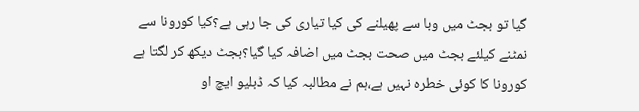گیا تو بجٹ میں وبا سے پھیلنے کی کیا تیاری کی جا رہی ہے؟کیا کورونا سے نمٹنے کیلئے بجٹ میں صحت بجٹ میں اضافہ کیا گیا؟بجٹ دیکھ کر لگتا ہے کورونا کا کوئی خطرہ نہیں ہے،ہم نے مطالبہ کیا کہ ڈبلیو ایچ او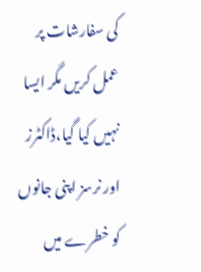کی سفارشات پر عمل کریں مگر ایسا نہیں کیا گیا،ڈاکٹرز اور نرسز اپنی جانوں کو خطرے میں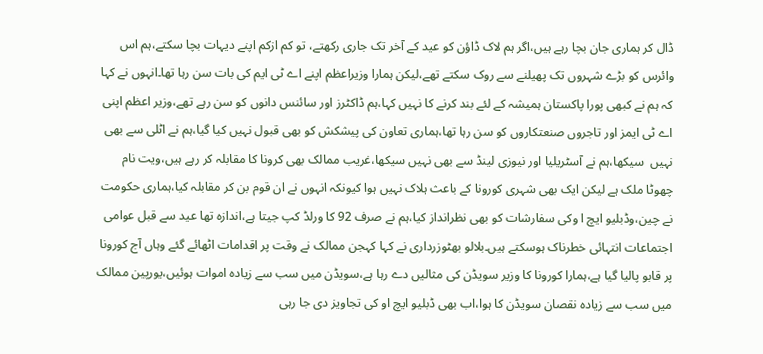ڈال کر ہماری جان بچا رہے ہیں،اگر ہم لاک ڈاؤن کو عید کے آخر تک جاری رکھتے، تو کم ازکم اپنے دیہات بچا سکتے،ہم اس وائرس کو بڑے شہروں تک پھیلنے سے روک سکتے تھے،لیکن ہمارا وزیراعظم اپنے اے ٹی ایم کی بات سن رہا تھا۔انہوں نے کہا کہ ہم نے کبھی پورا پاکستان ہمیشہ کے لئے بند کرنے کا نہیں کہا،ہم ڈاکٹرز اور سائنس دانوں کو سن رہے تھے،وزیر اعظم اپنی اے ٹی ایمز اور تاجروں صنعتکاروں کو سن رہا تھا،ہماری تعاون کی پیشکش کو بھی قبول نہیں کیا گیا،ہم نے اٹلی سے بھی نہیں  سیکھا،ہم نے آسٹریلیا اور نیوزی لینڈ سے بھی نہیں سیکھا،غریب ممالک بھی کرونا کا مقابلہ کر رہے ہیں،ویت نام چھوٹا ملک ہے لیکن ایک بھی شہری کورونا کے باعث ہلاک نہیں ہوا کیونکہ انہوں نے ان قوم بن کر مقابلہ کیا،ہماری حکومت نے چین،وڈبلیو ایچ ا وکی سفارشات کو بھی نظرانداز کیا،ہم نے صرف 92 کا ورلڈ کپ جیتا ہے،اندازہ تھا عید سے قبل عوامی اجتماعات انتہائی خطرناک ہوسکتے ہیں۔بلالو بھٹوزرداری نے کہا کہجن ممالک نے وقت پر اقدامات اٹھائے گئے وہاں آج کورونا پر قابو پالیا گیا ہے،ہمارا کورونا کا وزیر سویڈن کی مثالیں دے رہا ہے،سویڈن میں سب سے زیادہ اموات ہوئیں،یورپین ممالک میں سب سے زیادہ نقصان سویڈن کا ہوا،اب بھی ڈبلیو ایچ او کی تجاویز دی جا رہی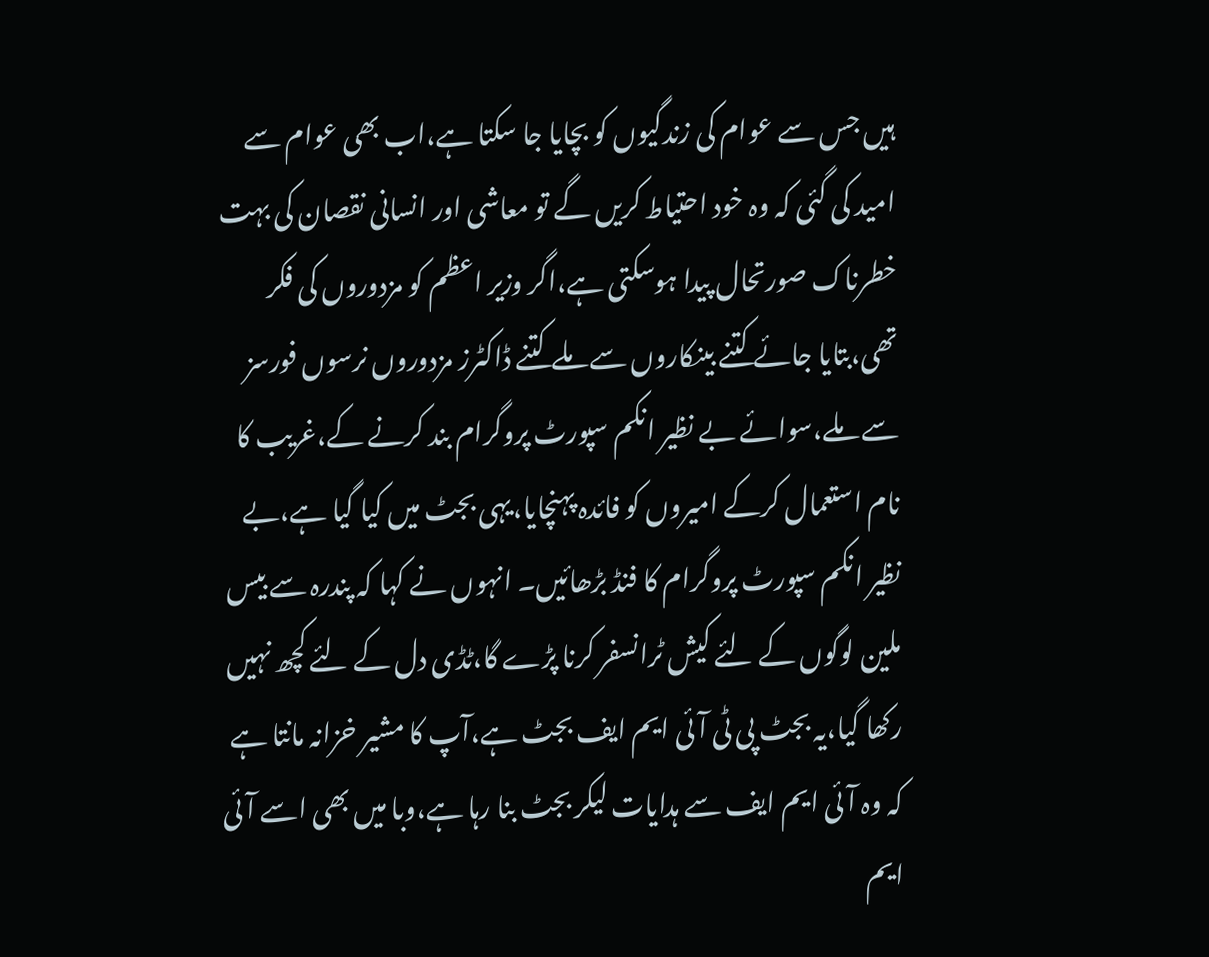ہیں جس سے عوام کی زندگیوں کو بچایا جا سکتا ہے،اب بھی عوام سے امید کی گئی کہ وہ خود احتیاط کریں گے تو معاشی اور انسانی نقصان کی بہت خطرناک صورتحال پیدا ہوسکتی ہے،اگر وزیر اعظم کو مزدوروں کی فکر تھی،بتایا جائے کتنے بینکاروں سے ملے کتنے ڈاکٹرز مزدوروں نرسوں فورسز سے ملے،سوائے بے نظیر انکم سپورٹ پروگرام بند کرنے کے،غریب کا نام استعمال کرکے امیروں کو فائدہ پہنچایا،یہی بجٹ میں کیا گیا ہے،بے نظیر انکم سپورٹ پروگرام کا فنڈ بڑھائیں۔ انہوں نے کہا کہ پندرہ سے بیس ملین لوگوں کے لئے کیش ٹرانسفر کرنا پڑے گا،ٹڈی دل کے لئے کچھ نہیں رکھا گیا،یہ بجٹ پی ٹی آئی ایم ایف بجٹ ہے،آپ کا مشیر خزانہ مانتا ہے کہ وہ آئی ایم ایف سے ہدایات لیکر بجٹ بنا رہا ہے،وبا میں بھی اسے آئی ایم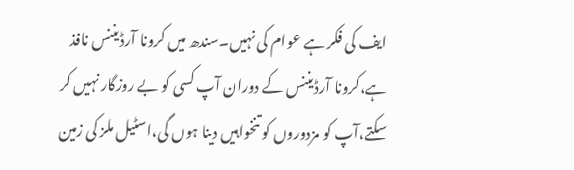ایف کی فکر ہے عوام کی نہیں۔سندھ میں کرونا آرڈیننس نافذ ہے،کرونا آرڈیننس کے دوران آپ کسی کو بے روزگار نہیں کر سکتے،آپ کو مزدوروں کو تنخواہیں دینا ہوں گی،اسٹیل ملز کی زمین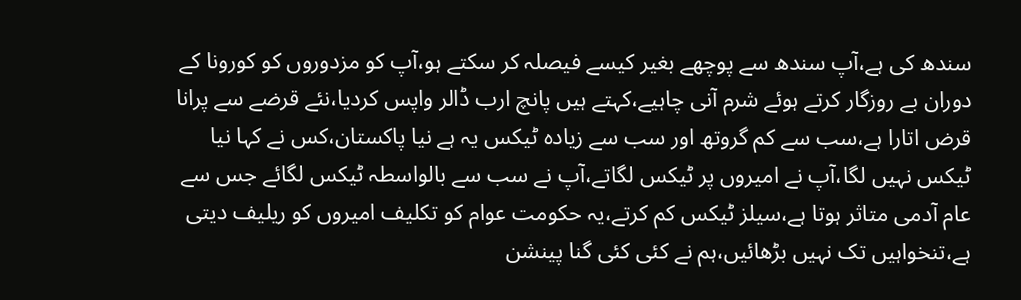سندھ کی ہے،آپ سندھ سے پوچھے بغیر کیسے فیصلہ کر سکتے ہو،آپ کو مزدوروں کو کورونا کے دوران بے روزگار کرتے ہوئے شرم آنی چاہیے،کہتے ہیں پانچ ارب ڈالر واپس کردیا،نئے قرضے سے پرانا قرض اتارا ہے،سب سے کم گروتھ اور سب سے زیادہ ٹیکس یہ ہے نیا پاکستان،کس نے کہا نیا ٹیکس نہیں لگا،آپ نے امیروں پر ٹیکس لگاتے،آپ نے سب سے بالواسطہ ٹیکس لگائے جس سے عام آدمی متاثر ہوتا ہے،سیلز ٹیکس کم کرتے،یہ حکومت عوام کو تکلیف امیروں کو ریلیف دیتی ہے،تنخواہیں تک نہیں بڑھائیں،ہم نے کئی کئی گنا پینشن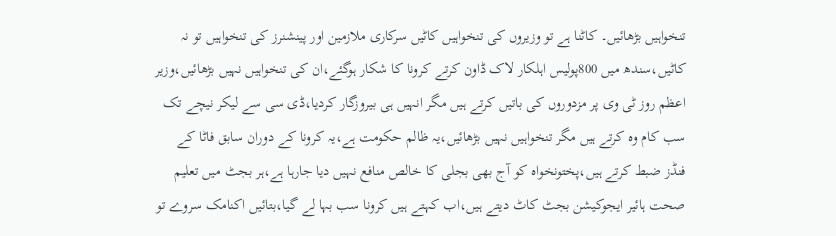تنخواہیں بڑھائیں۔ کاٹنا ہے تو وزیروں کی تنخواہیں کاٹیں سرکاری ملازمین اور پینشنرز کی تنخواہیں تو نہ کاٹیں،سندھ میں 800پولیس اہلکار لاک ڈاون کرتے کرونا کا شکار ہوگئے،ان کی تنخواہیں نہیں بڑھائیں،وزیر اعظم روز ٹی وی پر مزدوروں کی باتیں کرتے ہیں مگر انہیں ہی بیروزگار کردیا،ڈی سی سے لیکر نیچے تک سب کام وہ کرتے ہیں مگر تنخواہیں نہیں بڑھائیں،یہ ظالم حکومت ہے،یہ کرونا کے دوران سابق فاٹا کے فنڈز ضبط کرتے ہیں،پختونخواہ کو آج بھی بجلی کا خالص منافع نہیں دیا جارہا ہے،ہر بجٹ میں تعلیم صحت ہائیر ایجوکیشن بجٹ کاٹ دیتے ہیں،اب کہتے ہیں کرونا سب بہا لے گیا،بتائیں اکنامک سروے تو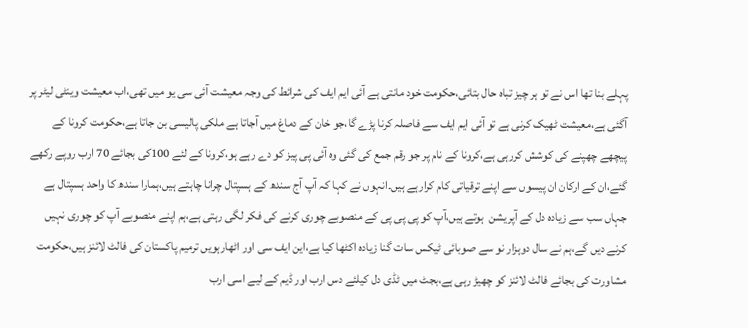پہلے بنا تھا اس نے تو ہر چیز تباہ حال بتائی،حکومت خود مانتی ہے آئی ایم ایف کی شرائط کی وجہ معیشت آئی سی یو میں تھی،اب معیشت وینٹی لیٹر پر آگئی ہے،معیشت ٹھیک کرنی ہے تو آئی ایم ایف سے فاصلہ کرنا پڑے گا،جو خان کے دماغ میں آجاتا ہے ملکی پالیسی بن جاتا ہے،حکومت کرونا کے پیچھے چھپنے کی کوشش کررہی ہے،کرونا کے نام پر جو رقم جمع کی گئی وہ آئی پی پیز کو دے رہے ہو،کرونا کے لئے 100کی بجائے 70 ارب روپے رکھے گئے،ان کے ارکان ان پیسوں سے اپنے ترقیاتی کام کرارہے ہیں۔انہوں نے کہا کہ آپ آج سندھ کے ہسپتال چرانا چاہتے ہیں،ہمارا سندھ کا واحد ہسپتال ہے جہاں سب سے زیادہ دل کے آپریشن  ہوتے ہیں،آپ کو پی پی پی کے منصوبے چوری کرنے کی فکر لگی رہتی ہے،ہم اپنے منصوبے آپ کو چوری نہیں کرنے دیں گے،ہم نے سال دوہزار نو سے صوبائی ٹیکس سات گنا زیادہ اکٹھا کیا ہے،این ایف سی اور اٹھارہویں ترمیم پاکستان کی فالٹ لائنز ہیں،حکومت مشاورت کی بجائے فالٹ لائنز کو چھیڑ رہی ہے،بجٹ میں ٹڈی دل کیلئے دس ارب اور ڈیم کے لیے اسی ارب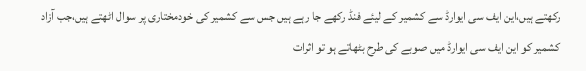رکھتے ہیں،این ایف سی ایوارڈ سے کشمیر کے لیئے فنڈ رکھے جا رہے ہیں جس سے کشمیر کی خودمختاری پر سوال اٹھتے ہیں،جب آزاد کشمیر کو این ایف سی ایوارڈ میں صوبے کی طرح بٹھاتے ہو تو اثرات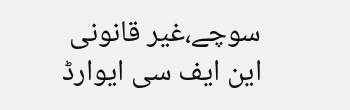سوچے،غیر قانونی این ایف سی ایوارڈ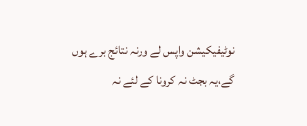نوٹیفیکیشن واپس لے ورنہ نتائج برے ہوں گے،یہ بجٹ نہ کرونا کے لئے نہ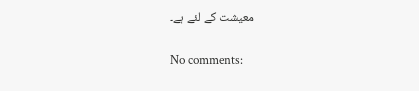معیشت کے لئے ہے۔

No comments: